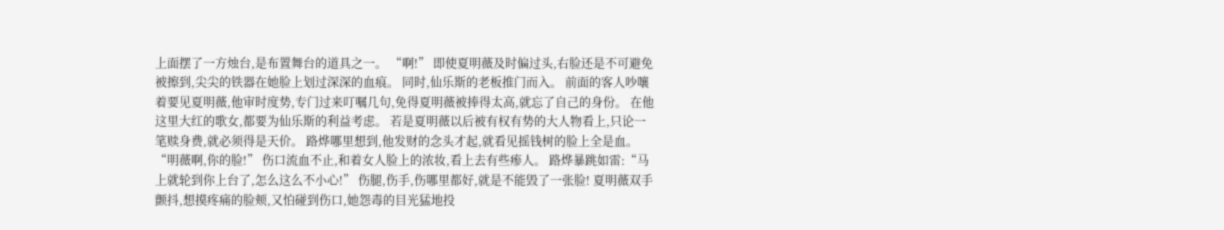上面摆了一方烛台,是布置舞台的道具之一。 “啊!” 即使夏明薇及时偏过头,右脸还是不可避免被擦到,尖尖的铁器在她脸上划过深深的血痕。 同时,仙乐斯的老板推门而入。 前面的客人吵嚷着要见夏明薇,他审时度势,专门过来叮嘱几句,免得夏明薇被捧得太高,就忘了自己的身份。 在他这里大红的歌女,都要为仙乐斯的利益考虑。 若是夏明薇以后被有权有势的大人物看上,只论一笔赎身费,就必须得是天价。 路烨哪里想到,他发财的念头才起,就看见摇钱树的脸上全是血。 “明薇啊,你的脸!” 伤口流血不止,和着女人脸上的浓妆,看上去有些瘆人。 路烨暴跳如雷:“马上就轮到你上台了,怎么这么不小心!” 伤腿,伤手,伤哪里都好,就是不能毁了一张脸! 夏明薇双手颤抖,想摸疼痛的脸颊,又怕碰到伤口,她怨毒的目光猛地投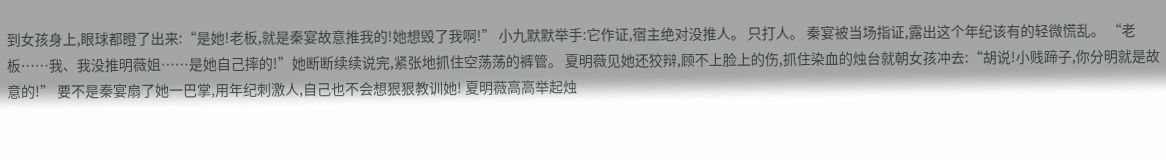到女孩身上,眼球都瞪了出来:“是她!老板,就是秦宴故意推我的!她想毁了我啊!” 小九默默举手:它作证,宿主绝对没推人。 只打人。 秦宴被当场指证,露出这个年纪该有的轻微慌乱。 “老板……我、我没推明薇姐……是她自己摔的!”她断断续续说完,紧张地抓住空荡荡的裤管。 夏明薇见她还狡辩,顾不上脸上的伤,抓住染血的烛台就朝女孩冲去:“胡说!小贱蹄子,你分明就是故意的!” 要不是秦宴扇了她一巴掌,用年纪刺激人,自己也不会想狠狠教训她! 夏明薇高高举起烛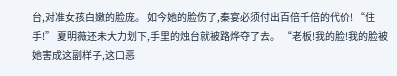台,对准女孩白嫩的脸庞。 如今她的脸伤了,秦宴必须付出百倍千倍的代价! “住手!” 夏明薇还未大力划下,手里的烛台就被路烨夺了去。 “老板!我的脸!我的脸被她害成这副样子,这口恶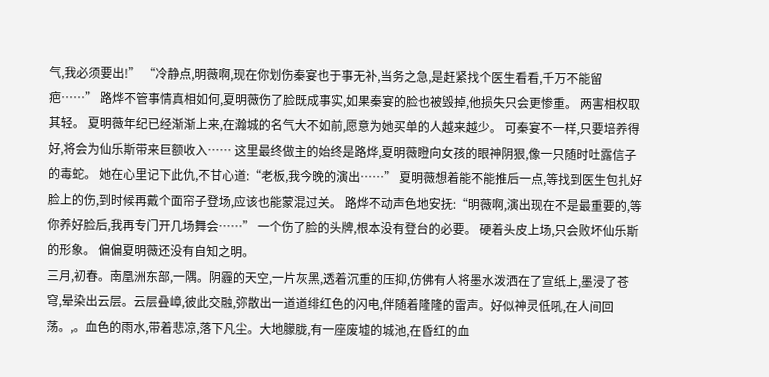气,我必须要出!” “冷静点,明薇啊,现在你划伤秦宴也于事无补,当务之急,是赶紧找个医生看看,千万不能留疤……” 路烨不管事情真相如何,夏明薇伤了脸既成事实,如果秦宴的脸也被毁掉,他损失只会更惨重。 两害相权取其轻。 夏明薇年纪已经渐渐上来,在瀚城的名气大不如前,愿意为她买单的人越来越少。 可秦宴不一样,只要培养得好,将会为仙乐斯带来巨额收入…… 这里最终做主的始终是路烨,夏明薇瞪向女孩的眼神阴狠,像一只随时吐露信子的毒蛇。 她在心里记下此仇,不甘心道:“老板,我今晚的演出……” 夏明薇想着能不能推后一点,等找到医生包扎好脸上的伤,到时候再戴个面帘子登场,应该也能蒙混过关。 路烨不动声色地安抚:“明薇啊,演出现在不是最重要的,等你养好脸后,我再专门开几场舞会……” 一个伤了脸的头牌,根本没有登台的必要。 硬着头皮上场,只会败坏仙乐斯的形象。 偏偏夏明薇还没有自知之明。
三月,初春。南凰洲东部,一隅。阴霾的天空,一片灰黑,透着沉重的压抑,仿佛有人将墨水泼洒在了宣纸上,墨浸了苍穹,晕染出云层。云层叠嶂,彼此交融,弥散出一道道绯红色的闪电,伴随着隆隆的雷声。好似神灵低吼,在人间回荡。,。血色的雨水,带着悲凉,落下凡尘。大地朦胧,有一座废墟的城池,在昏红的血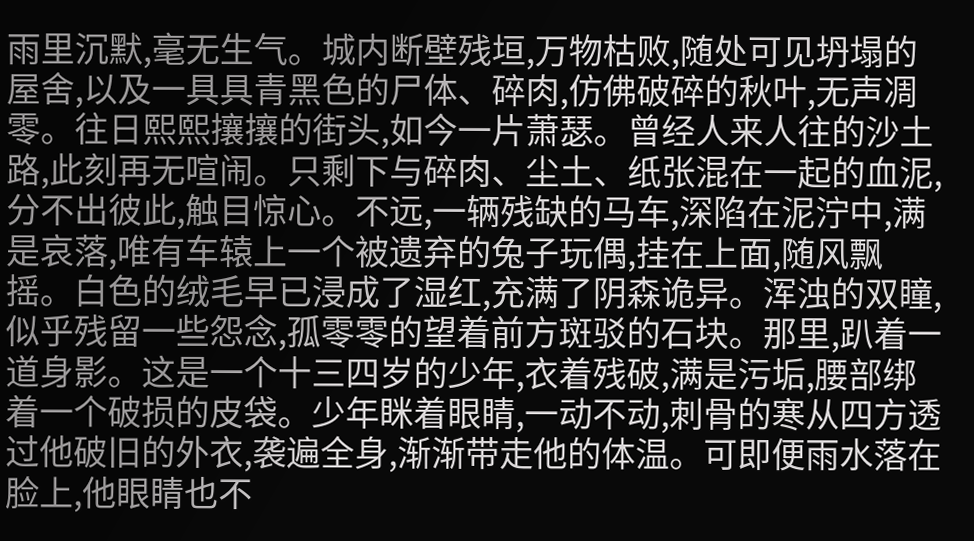雨里沉默,毫无生气。城内断壁残垣,万物枯败,随处可见坍塌的屋舍,以及一具具青黑色的尸体、碎肉,仿佛破碎的秋叶,无声凋零。往日熙熙攘攘的街头,如今一片萧瑟。曾经人来人往的沙土路,此刻再无喧闹。只剩下与碎肉、尘土、纸张混在一起的血泥,分不出彼此,触目惊心。不远,一辆残缺的马车,深陷在泥泞中,满是哀落,唯有车辕上一个被遗弃的兔子玩偶,挂在上面,随风飘摇。白色的绒毛早已浸成了湿红,充满了阴森诡异。浑浊的双瞳,似乎残留一些怨念,孤零零的望着前方斑驳的石块。那里,趴着一道身影。这是一个十三四岁的少年,衣着残破,满是污垢,腰部绑着一个破损的皮袋。少年眯着眼睛,一动不动,刺骨的寒从四方透过他破旧的外衣,袭遍全身,渐渐带走他的体温。可即便雨水落在脸上,他眼睛也不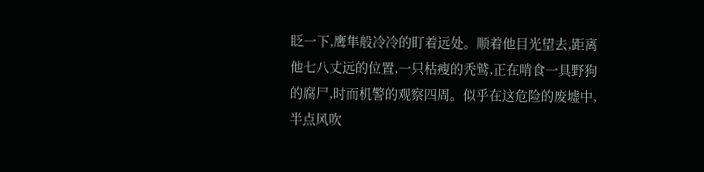眨一下,鹰隼般冷冷的盯着远处。顺着他目光望去,距离他七八丈远的位置,一只枯瘦的秃鹫,正在啃食一具野狗的腐尸,时而机警的观察四周。似乎在这危险的废墟中,半点风吹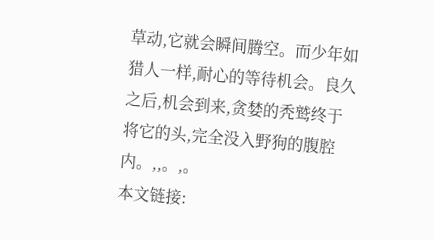草动,它就会瞬间腾空。而少年如猎人一样,耐心的等待机会。良久之后,机会到来,贪婪的秃鹫终于将它的头,完全没入野狗的腹腔内。,,。,。
本文链接: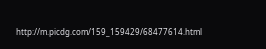http://m.picdg.com/159_159429/68477614.html